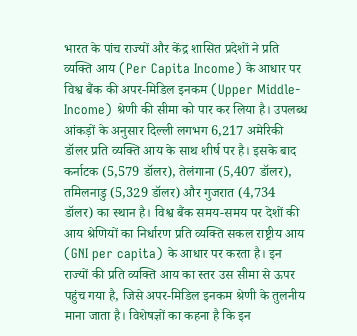भारत के पांच राज्यों और केंद्र शासित प्रदेशों ने प्रति व्यक्ति आय (Per Capita Income) के आधार पर विश्व बैंक की अपर-मिडिल इनकम (Upper Middle-Income) श्रेणी की सीमा को पार कर लिया है। उपलब्ध आंकड़ों के अनुसार दिल्ली लगभग 6,217 अमेरिकी डॉलर प्रति व्यक्ति आय के साथ शीर्ष पर है। इसके बाद कर्नाटक (5,579 डॉलर), तेलंगाना (5,407 डॉलर), तमिलनाडु (5,329 डॉलर) और गुजरात (4,734 डॉलर) का स्थान है। विश्व बैंक समय-समय पर देशों की आय श्रेणियों का निर्धारण प्रति व्यक्ति सकल राष्ट्रीय आय (GNI per capita) के आधार पर करता है। इन राज्यों की प्रति व्यक्ति आय का स्तर उस सीमा से ऊपर पहुंच गया है, जिसे अपर-मिडिल इनकम श्रेणी के तुलनीय माना जाता है। विशेषज्ञों का कहना है कि इन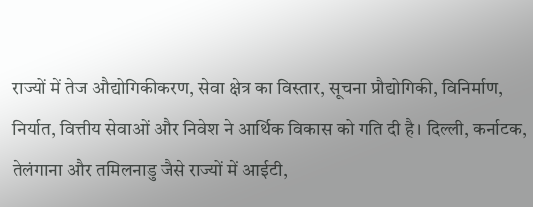राज्यों में तेज औद्योगिकीकरण, सेवा क्षेत्र का विस्तार, सूचना प्रौद्योगिकी, विनिर्माण, निर्यात, वित्तीय सेवाओं और निवेश ने आर्थिक विकास को गति दी है। दिल्ली, कर्नाटक, तेलंगाना और तमिलनाडु जैसे राज्यों में आईटी,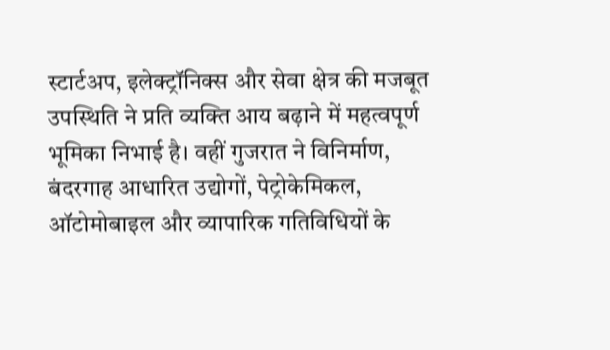स्टार्टअप, इलेक्ट्रॉनिक्स और सेवा क्षेत्र की मजबूत उपस्थिति ने प्रति व्यक्ति आय बढ़ाने में महत्वपूर्ण भूमिका निभाई है। वहीं गुजरात ने विनिर्माण, बंदरगाह आधारित उद्योगों, पेट्रोकेमिकल, ऑटोमोबाइल और व्यापारिक गतिविधियों के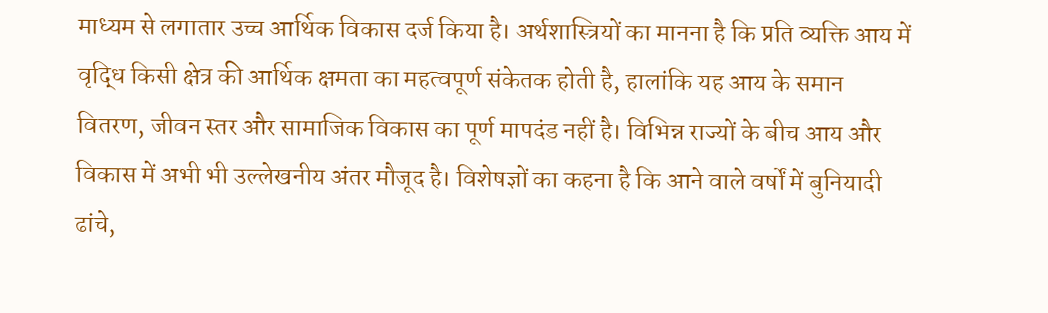माध्यम से लगातार उच्च आर्थिक विकास दर्ज किया है। अर्थशास्त्रियों का मानना है कि प्रति व्यक्ति आय में वृद्धि किसी क्षेत्र की आर्थिक क्षमता का महत्वपूर्ण संकेतक होती है, हालांकि यह आय के समान वितरण, जीवन स्तर और सामाजिक विकास का पूर्ण मापदंड नहीं है। विभिन्न राज्यों के बीच आय और विकास में अभी भी उल्लेखनीय अंतर मौजूद है। विशेषज्ञों का कहना है कि आने वाले वर्षों में बुनियादी ढांचे,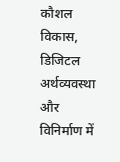कौशल विकास, डिजिटल अर्थव्यवस्था और विनिर्माण में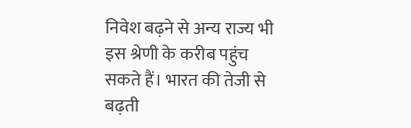निवेश बढ़ने से अन्य राज्य भी इस श्रेणी के करीब पहुंच सकते हैं। भारत की तेजी से बढ़ती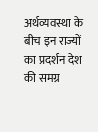अर्थव्यवस्था के बीच इन राज्यों का प्रदर्शन देश की समग्र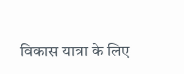विकास यात्रा के लिए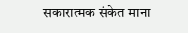सकारात्मक संकेत माना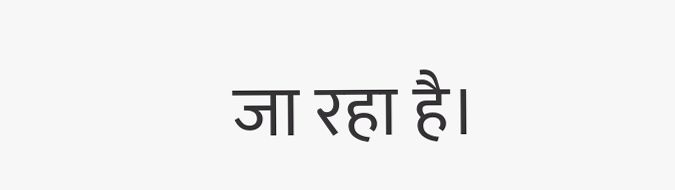जा रहा है।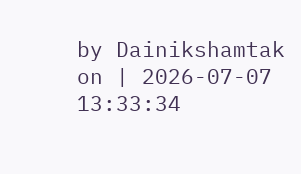by Dainikshamtak on | 2026-07-07 13:33:34